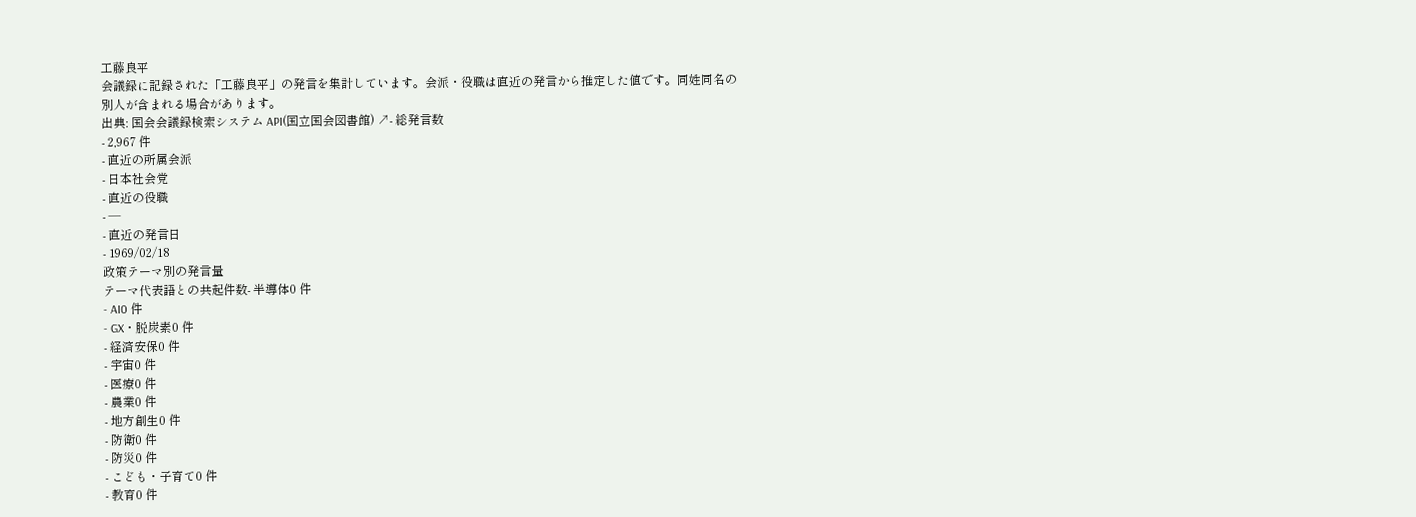工藤良平
会議録に記録された「工藤良平」の発言を集計しています。会派・役職は直近の発言から推定した値です。同姓同名の別人が含まれる場合があります。
出典: 国会会議録検索システム API(国立国会図書館) ↗- 総発言数
- 2,967 件
- 直近の所属会派
- 日本社会党
- 直近の役職
- —
- 直近の発言日
- 1969/02/18
政策テーマ別の発言量
テーマ代表語との共起件数- 半導体0 件
- AI0 件
- GX・脱炭素0 件
- 経済安保0 件
- 宇宙0 件
- 医療0 件
- 農業0 件
- 地方創生0 件
- 防衛0 件
- 防災0 件
- こども・子育て0 件
- 教育0 件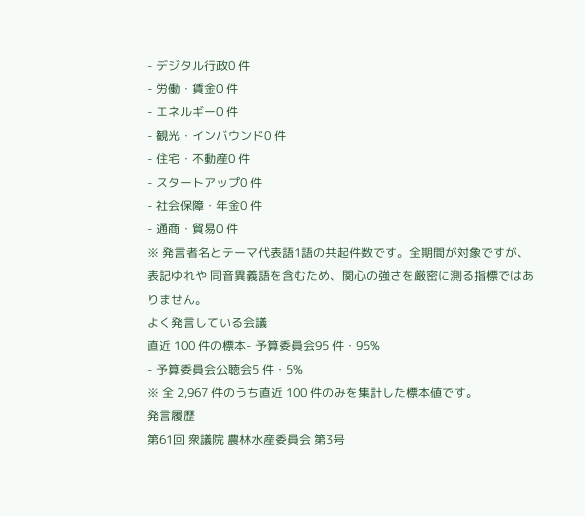- デジタル行政0 件
- 労働・賃金0 件
- エネルギー0 件
- 観光・インバウンド0 件
- 住宅・不動産0 件
- スタートアップ0 件
- 社会保障・年金0 件
- 通商・貿易0 件
※ 発言者名とテーマ代表語1語の共起件数です。全期間が対象ですが、表記ゆれや 同音異義語を含むため、関心の強さを厳密に測る指標ではありません。
よく発言している会議
直近 100 件の標本- 予算委員会95 件・95%
- 予算委員会公聴会5 件・5%
※ 全 2,967 件のうち直近 100 件のみを集計した標本値です。
発言履歴
第61回 衆議院 農林水産委員会 第3号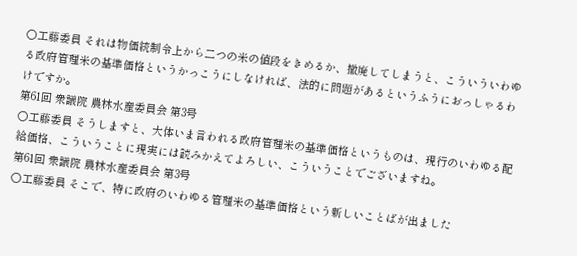○工藤委員 それは物価統制令上から二つの米の値段をきめるか、撤廃してしまうと、こういういわゆる政府管理米の基準価格というかっこうにしなければ、法的に問題があるというふうにおっしゃるわけですか。
第61回 衆議院 農林水産委員会 第3号
○工藤委員 そうしますと、大体いま言われる政府管理米の基準価格というものは、現行のいわゆる配給価格、こういうことに現実には読みかえてよろしい、こういうことでございますね。
第61回 衆議院 農林水産委員会 第3号
○工藤委員 そこで、特に政府のいわゆる管理米の基準価格という新しいことばが出ました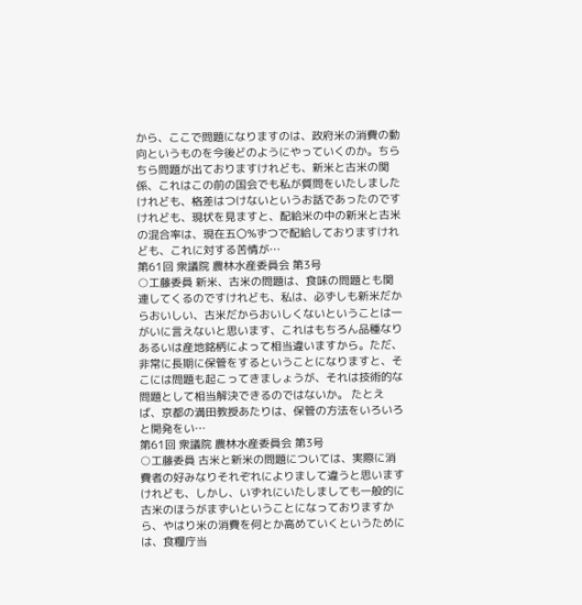から、ここで問題になりますのは、政府米の消費の動向というものを今後どのようにやっていくのか。ちらちら問題が出ておりますけれども、新米と古米の関係、これはこの前の国会でも私が質問をいたしましたけれども、格差はつけないというお話であったのですけれども、現状を見ますと、配給米の中の新米と古米の混合率は、現在五〇%ずつで配給しておりますけれども、これに対する苦情が…
第61回 衆議院 農林水産委員会 第3号
○工藤委員 新米、古米の問題は、食味の問題とも関連してくるのですけれども、私は、必ずしも新米だからおいしい、古米だからおいしくないということは一がいに言えないと思います、これはもちろん品種なりあるいは産地銘柄によって相当違いますから。ただ、非常に長期に保管をするということになりますと、そこには問題も起こってきましょうが、それは技術的な問題として相当解決できるのではないか。 たとえば、京都の満田教授あたりは、保管の方法をいろいろと開発をい…
第61回 衆議院 農林水産委員会 第3号
○工藤委員 古米と新米の問題については、実際に消費者の好みなりそれぞれによりまして違うと思いますけれども、しかし、いずれにいたしましても一般的に古米のほうがまずいということになっておりますから、やはり米の消費を何とか高めていくというためには、食糧庁当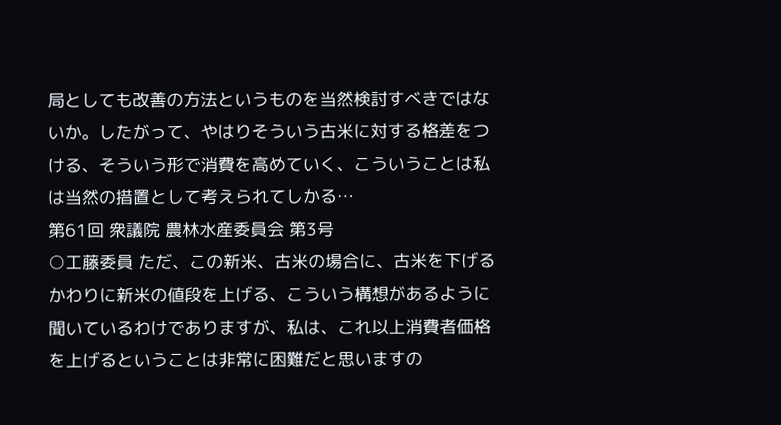局としても改善の方法というものを当然検討すべきではないか。したがって、やはりそういう古米に対する格差をつける、そういう形で消費を高めていく、こういうことは私は当然の措置として考えられてしかる…
第61回 衆議院 農林水産委員会 第3号
○工藤委員 ただ、この新米、古米の場合に、古米を下げるかわりに新米の値段を上げる、こういう構想があるように聞いているわけでありますが、私は、これ以上消費者価格を上げるということは非常に困難だと思いますの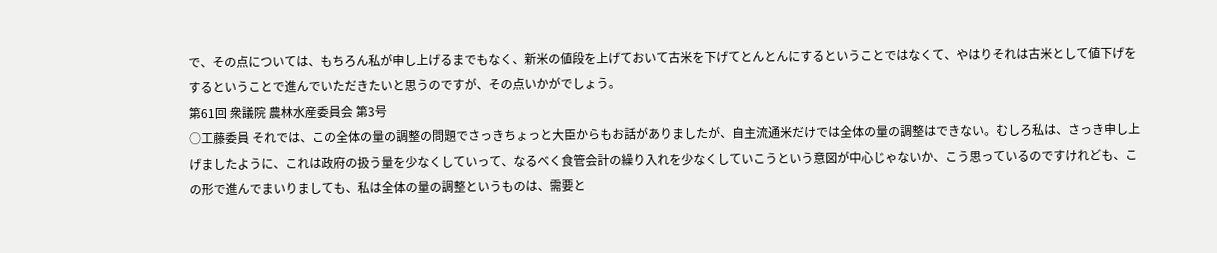で、その点については、もちろん私が申し上げるまでもなく、新米の値段を上げておいて古米を下げてとんとんにするということではなくて、やはりそれは古米として値下げをするということで進んでいただきたいと思うのですが、その点いかがでしょう。
第61回 衆議院 農林水産委員会 第3号
○工藤委員 それでは、この全体の量の調整の問題でさっきちょっと大臣からもお話がありましたが、自主流通米だけでは全体の量の調整はできない。むしろ私は、さっき申し上げましたように、これは政府の扱う量を少なくしていって、なるべく食管会計の繰り入れを少なくしていこうという意図が中心じゃないか、こう思っているのですけれども、この形で進んでまいりましても、私は全体の量の調整というものは、需要と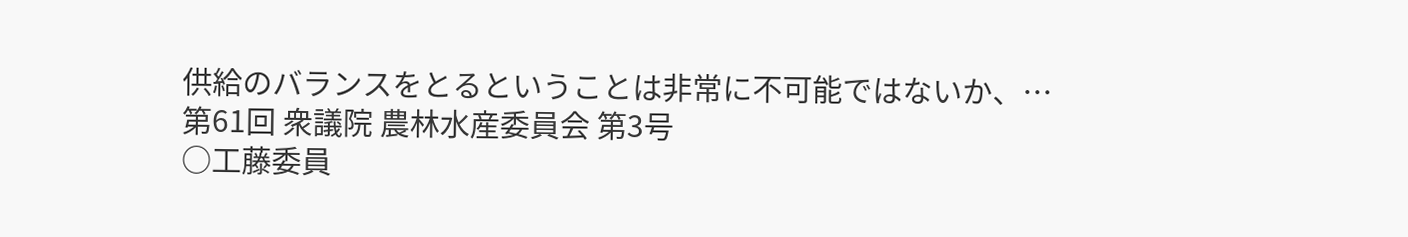供給のバランスをとるということは非常に不可能ではないか、…
第61回 衆議院 農林水産委員会 第3号
○工藤委員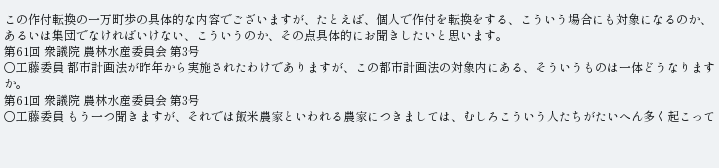この作付転換の一万町歩の具体的な内容でございますが、たとえば、個人で作付を転換をする、こういう場合にも対象になるのか、あるいは集団でなければいけない、こういうのか、その点具体的にお聞きしたいと思います。
第61回 衆議院 農林水産委員会 第3号
○工藤委員 都市計画法が昨年から実施されたわけでありますが、この都市計画法の対象内にある、そういうものは一体どうなりますか。
第61回 衆議院 農林水産委員会 第3号
○工藤委員 もう一つ聞きますが、それでは飯米農家といわれる農家につきましては、むしろこういう人たちがたいへん多く起こって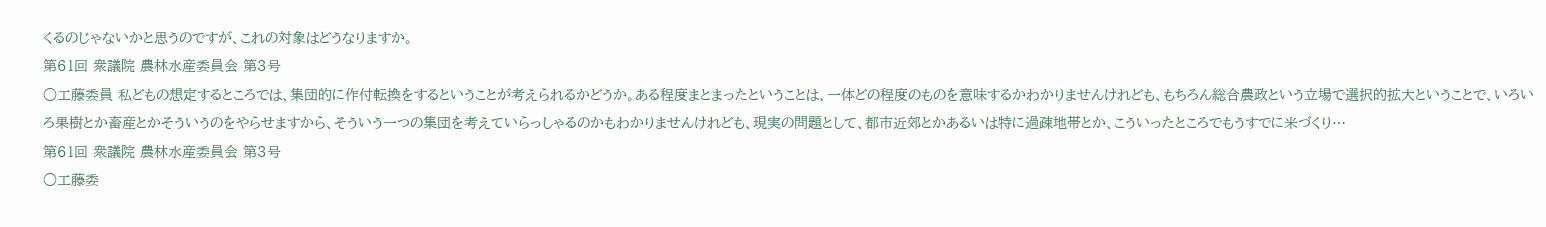くるのじゃないかと思うのですが、これの対象はどうなりますか。
第61回 衆議院 農林水産委員会 第3号
○工藤委員 私どもの想定するところでは、集団的に作付転換をするということが考えられるかどうか。ある程度まとまったということは、一体どの程度のものを意味するかわかりませんけれども、もちろん総合農政という立場で選択的拡大ということで、いろいろ果樹とか畜産とかそういうのをやらせますから、そういう一つの集団を考えていらっしゃるのかもわかりませんけれども、現実の問題として、都市近郊とかあるいは特に過疎地帯とか、こういったところでもうすでに米づくり…
第61回 衆議院 農林水産委員会 第3号
○工藤委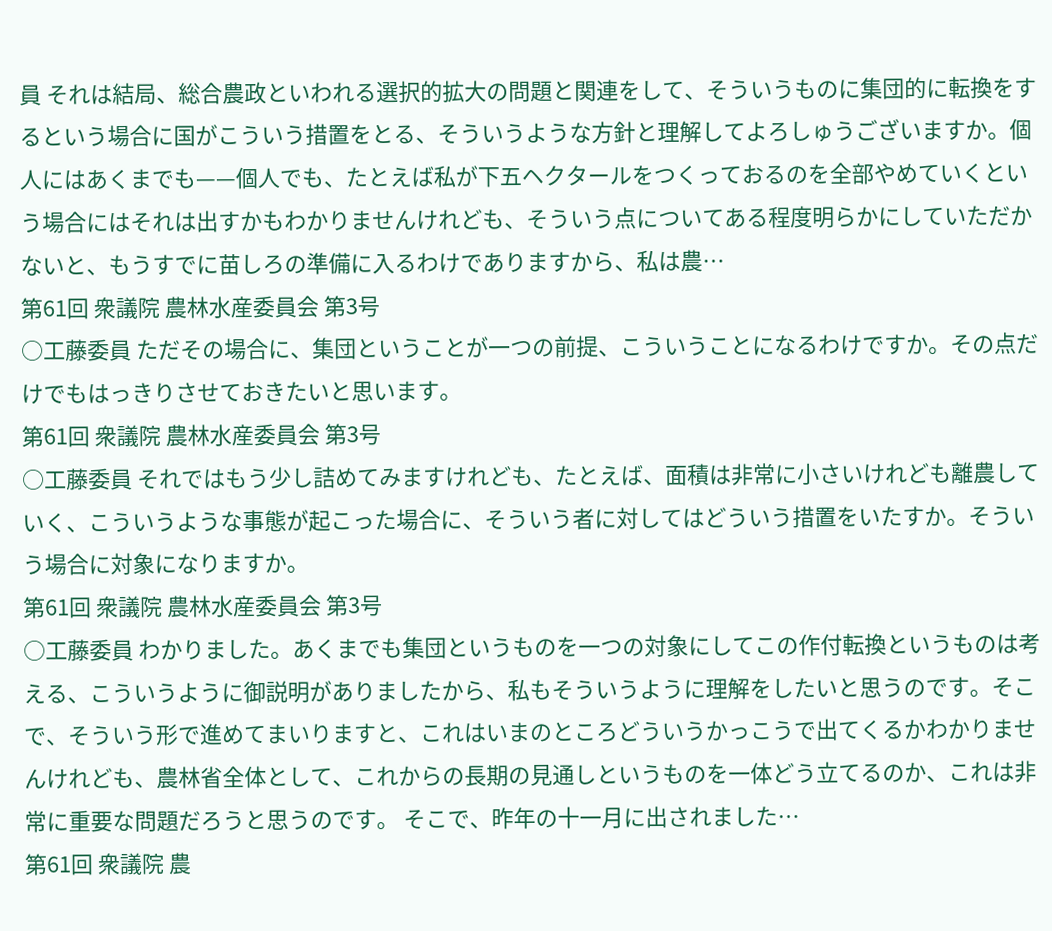員 それは結局、総合農政といわれる選択的拡大の問題と関連をして、そういうものに集団的に転換をするという場合に国がこういう措置をとる、そういうような方針と理解してよろしゅうございますか。個人にはあくまでも——個人でも、たとえば私が下五ヘクタールをつくっておるのを全部やめていくという場合にはそれは出すかもわかりませんけれども、そういう点についてある程度明らかにしていただかないと、もうすでに苗しろの準備に入るわけでありますから、私は農…
第61回 衆議院 農林水産委員会 第3号
○工藤委員 ただその場合に、集団ということが一つの前提、こういうことになるわけですか。その点だけでもはっきりさせておきたいと思います。
第61回 衆議院 農林水産委員会 第3号
○工藤委員 それではもう少し詰めてみますけれども、たとえば、面積は非常に小さいけれども離農していく、こういうような事態が起こった場合に、そういう者に対してはどういう措置をいたすか。そういう場合に対象になりますか。
第61回 衆議院 農林水産委員会 第3号
○工藤委員 わかりました。あくまでも集団というものを一つの対象にしてこの作付転換というものは考える、こういうように御説明がありましたから、私もそういうように理解をしたいと思うのです。そこで、そういう形で進めてまいりますと、これはいまのところどういうかっこうで出てくるかわかりませんけれども、農林省全体として、これからの長期の見通しというものを一体どう立てるのか、これは非常に重要な問題だろうと思うのです。 そこで、昨年の十一月に出されました…
第61回 衆議院 農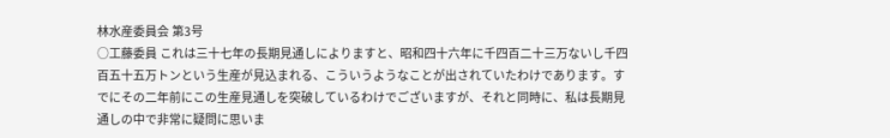林水産委員会 第3号
○工藤委員 これは三十七年の長期見通しによりますと、昭和四十六年に千四百二十三万ないし千四百五十五万トンという生産が見込まれる、こういうようなことが出されていたわけであります。すでにその二年前にこの生産見通しを突破しているわけでございますが、それと同時に、私は長期見通しの中で非常に疑問に思いま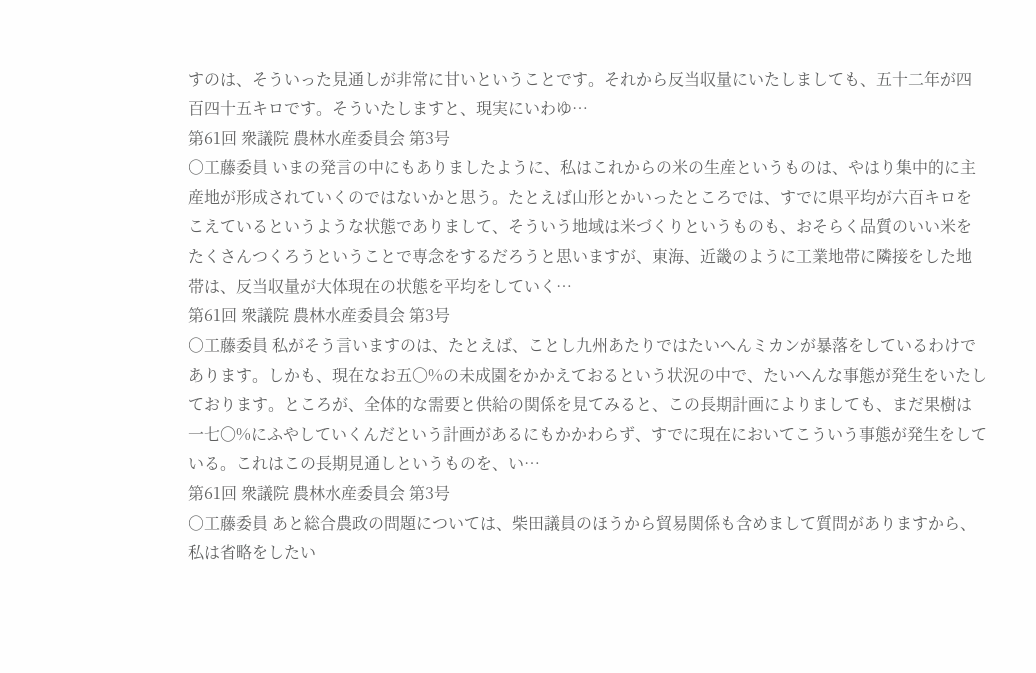すのは、そういった見通しが非常に甘いということです。それから反当収量にいたしましても、五十二年が四百四十五キロです。そういたしますと、現実にいわゆ…
第61回 衆議院 農林水産委員会 第3号
○工藤委員 いまの発言の中にもありましたように、私はこれからの米の生産というものは、やはり集中的に主産地が形成されていくのではないかと思う。たとえば山形とかいったところでは、すでに県平均が六百キロをこえているというような状態でありまして、そういう地域は米づくりというものも、おそらく品質のいい米をたくさんつくろうということで専念をするだろうと思いますが、東海、近畿のように工業地帯に隣接をした地帯は、反当収量が大体現在の状態を平均をしていく…
第61回 衆議院 農林水産委員会 第3号
○工藤委員 私がそう言いますのは、たとえば、ことし九州あたりではたいへんミカンが暴落をしているわけであります。しかも、現在なお五〇%の未成園をかかえておるという状況の中で、たいへんな事態が発生をいたしております。ところが、全体的な需要と供給の関係を見てみると、この長期計画によりましても、まだ果樹は一七〇%にふやしていくんだという計画があるにもかかわらず、すでに現在においてこういう事態が発生をしている。これはこの長期見通しというものを、い…
第61回 衆議院 農林水産委員会 第3号
○工藤委員 あと総合農政の問題については、柴田議員のほうから貿易関係も含めまして質問がありますから、私は省略をしたい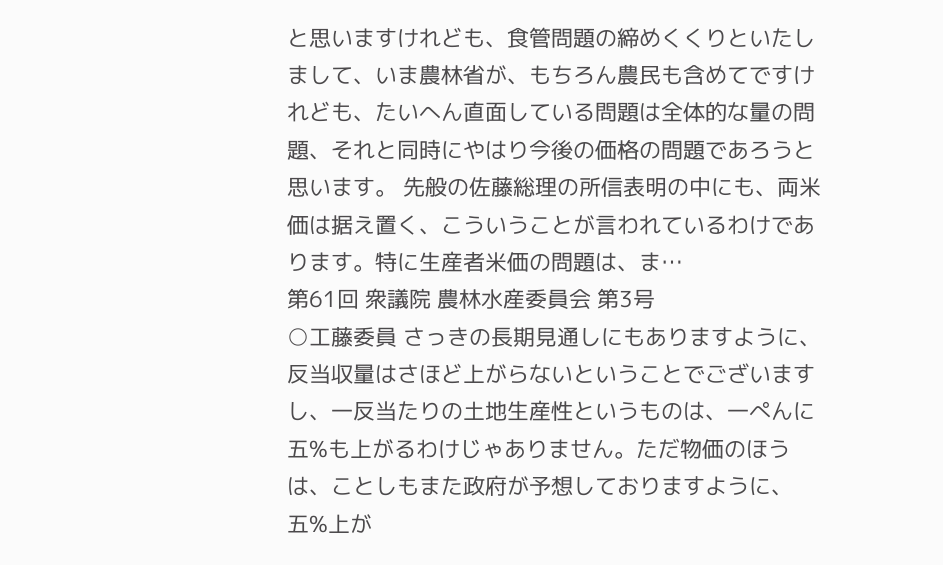と思いますけれども、食管問題の締めくくりといたしまして、いま農林省が、もちろん農民も含めてですけれども、たいへん直面している問題は全体的な量の問題、それと同時にやはり今後の価格の問題であろうと思います。 先般の佐藤総理の所信表明の中にも、両米価は据え置く、こういうことが言われているわけであります。特に生産者米価の問題は、ま…
第61回 衆議院 農林水産委員会 第3号
○工藤委員 さっきの長期見通しにもありますように、反当収量はさほど上がらないということでございますし、一反当たりの土地生産性というものは、一ぺんに五%も上がるわけじゃありません。ただ物価のほうは、ことしもまた政府が予想しておりますように、五%上が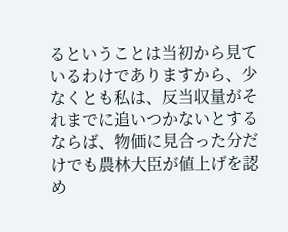るということは当初から見ているわけでありますから、少なくとも私は、反当収量がそれまでに追いつかないとするならば、物価に見合った分だけでも農林大臣が値上げを認め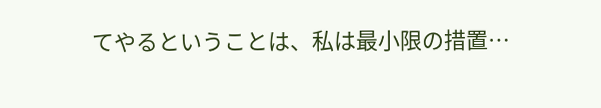てやるということは、私は最小限の措置…